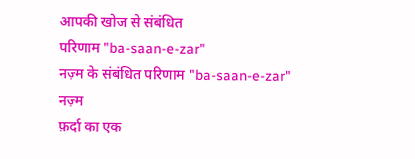आपकी खोज से संबंधित
परिणाम "ba-saan-e-zar"
नज़्म के संबंधित परिणाम "ba-saan-e-zar"
नज़्म
फ़र्दा का एक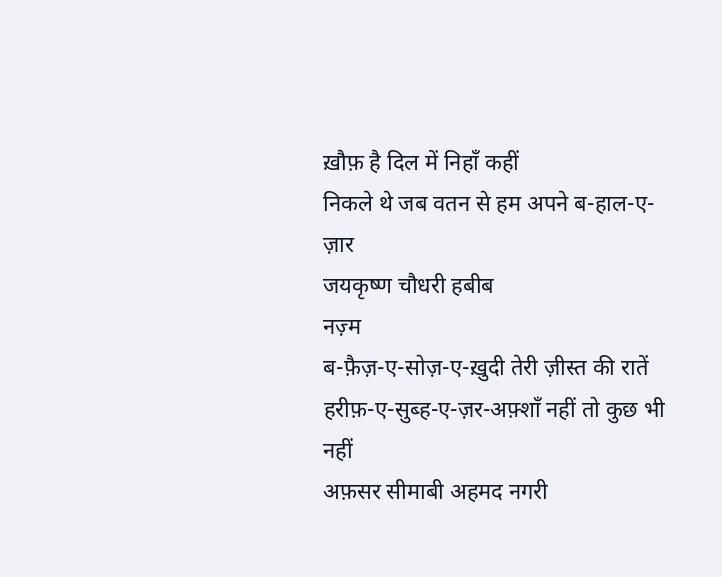ख़ौफ़ है दिल में निहाँ कहीं
निकले थे जब वतन से हम अपने ब-हाल-ए-ज़ार
जयकृष्ण चौधरी हबीब
नज़्म
ब-फ़ैज़-ए-सोज़-ए-ख़ुदी तेरी ज़ीस्त की रातें
हरीफ़-ए-सुब्ह-ए-ज़र-अफ़्शाँ नहीं तो कुछ भी नहीं
अफ़सर सीमाबी अहमद नगरी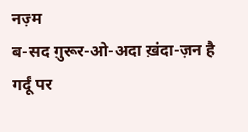नज़्म
ब-सद ग़ुरूर-ओ-अदा ख़ंदा-ज़न है गर्दूं पर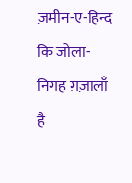ज़मीन-ए-हिन्द कि जोला-निगह ग़ज़ालाँ है